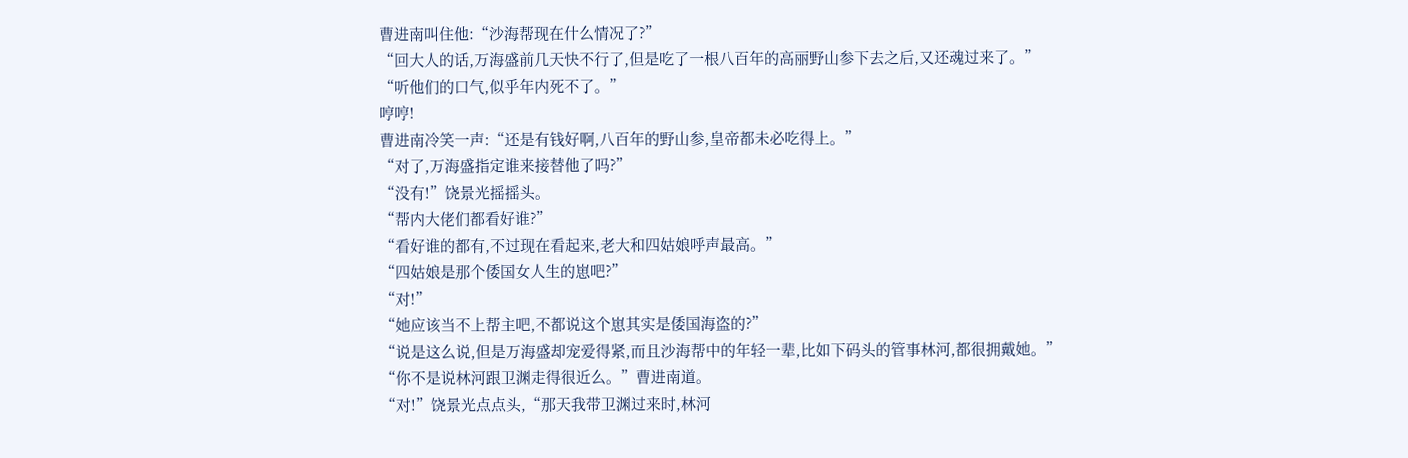曹进南叫住他:“沙海帮现在什么情况了?”
“回大人的话,万海盛前几天快不行了,但是吃了一根八百年的高丽野山参下去之后,又还魂过来了。”
“听他们的口气,似乎年内死不了。”
哼哼!
曹进南冷笑一声:“还是有钱好啊,八百年的野山参,皇帝都未必吃得上。”
“对了,万海盛指定谁来接替他了吗?”
“没有!”饶景光摇摇头。
“帮内大佬们都看好谁?”
“看好谁的都有,不过现在看起来,老大和四姑娘呼声最高。”
“四姑娘是那个倭国女人生的崽吧?”
“对!”
“她应该当不上帮主吧,不都说这个崽其实是倭国海盗的?”
“说是这么说,但是万海盛却宠爱得紧,而且沙海帮中的年轻一辈,比如下码头的管事林河,都很拥戴她。”
“你不是说林河跟卫渊走得很近么。”曹进南道。
“对!”饶景光点点头,“那天我带卫渊过来时,林河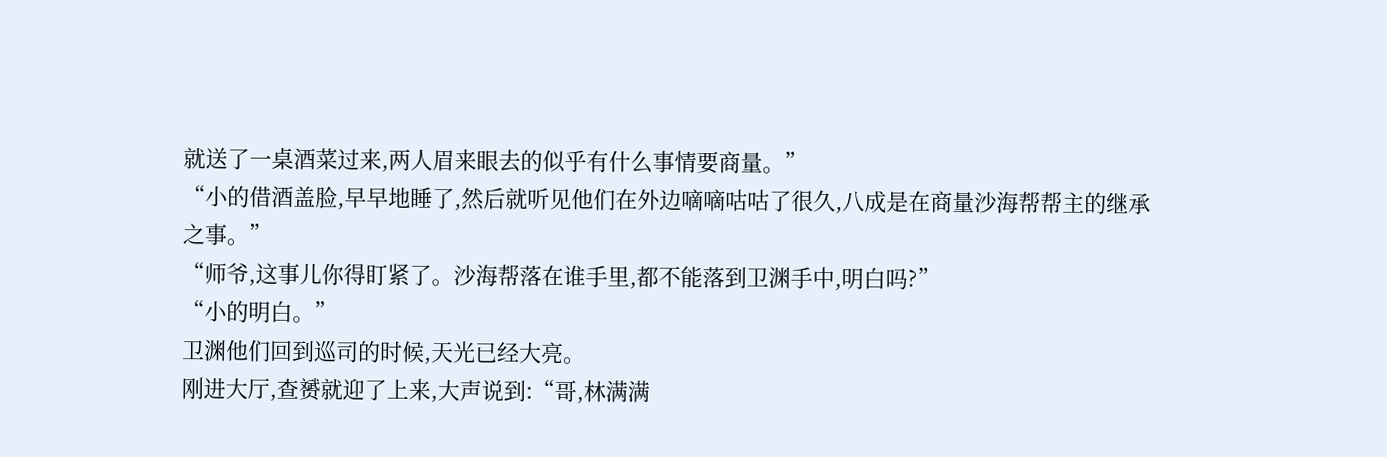就送了一桌酒菜过来,两人眉来眼去的似乎有什么事情要商量。”
“小的借酒盖脸,早早地睡了,然后就听见他们在外边嘀嘀咕咕了很久,八成是在商量沙海帮帮主的继承之事。”
“师爷,这事儿你得盯紧了。沙海帮落在谁手里,都不能落到卫渊手中,明白吗?”
“小的明白。”
卫渊他们回到巡司的时候,天光已经大亮。
刚进大厅,查赟就迎了上来,大声说到:“哥,林满满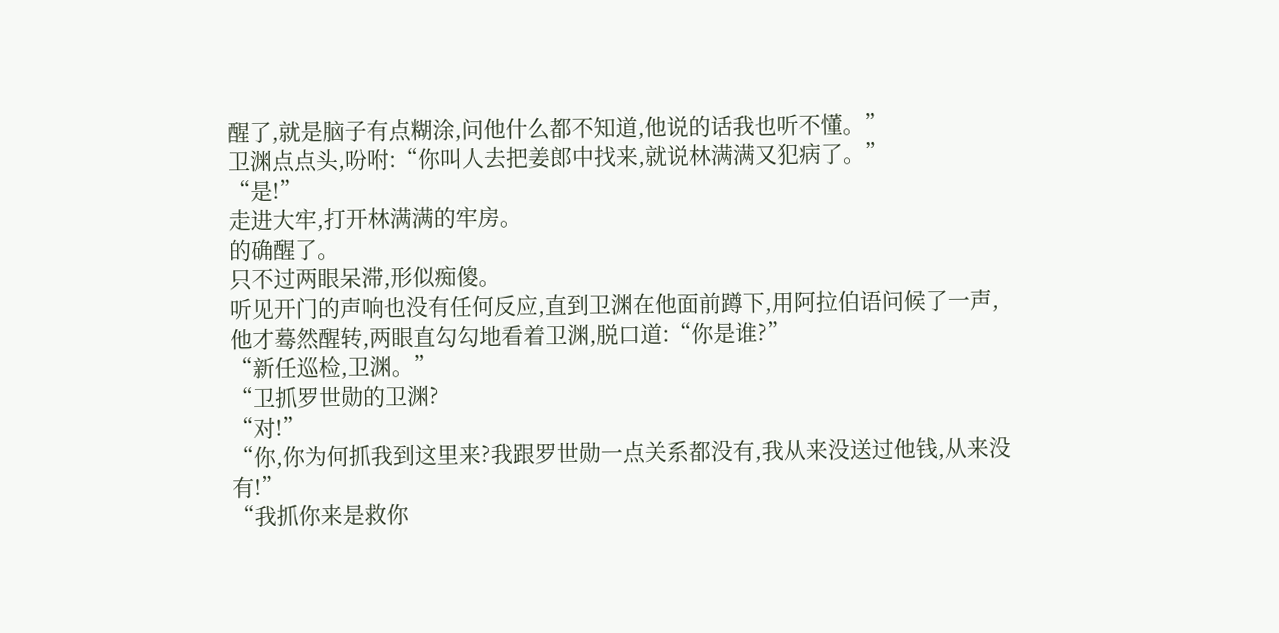醒了,就是脑子有点糊涂,问他什么都不知道,他说的话我也听不懂。”
卫渊点点头,吩咐:“你叫人去把姜郎中找来,就说林满满又犯病了。”
“是!”
走进大牢,打开林满满的牢房。
的确醒了。
只不过两眼呆滞,形似痴傻。
听见开门的声响也没有任何反应,直到卫渊在他面前蹲下,用阿拉伯语问候了一声,他才蓦然醒转,两眼直勾勾地看着卫渊,脱口道:“你是谁?”
“新任巡检,卫渊。”
“卫抓罗世勋的卫渊?
“对!”
“你,你为何抓我到这里来?我跟罗世勋一点关系都没有,我从来没送过他钱,从来没有!”
“我抓你来是救你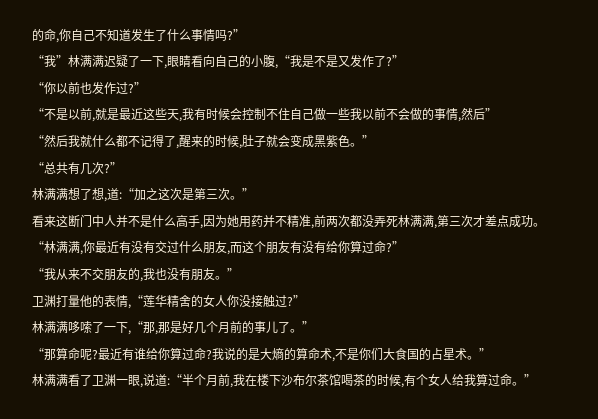的命,你自己不知道发生了什么事情吗?”
“我”林满满迟疑了一下,眼睛看向自己的小腹,“我是不是又发作了?”
“你以前也发作过?”
“不是以前,就是最近这些天,我有时候会控制不住自己做一些我以前不会做的事情,然后”
“然后我就什么都不记得了,醒来的时候,肚子就会变成黑紫色。”
“总共有几次?”
林满满想了想,道:“加之这次是第三次。”
看来这断门中人并不是什么高手,因为她用药并不精准,前两次都没弄死林满满,第三次才差点成功。
“林满满,你最近有没有交过什么朋友,而这个朋友有没有给你算过命?”
“我从来不交朋友的,我也没有朋友。”
卫渊打量他的表情,“莲华精舍的女人你没接触过?”
林满满哆嗦了一下,“那,那是好几个月前的事儿了。”
“那算命呢?最近有谁给你算过命?我说的是大熵的算命术,不是你们大食国的占星术。”
林满满看了卫渊一眼,说道:“半个月前,我在楼下沙布尔茶馆喝茶的时候,有个女人给我算过命。”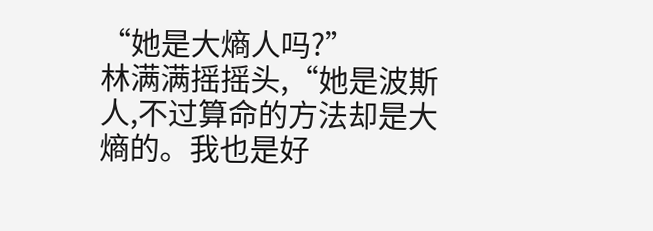“她是大熵人吗?”
林满满摇摇头,“她是波斯人,不过算命的方法却是大熵的。我也是好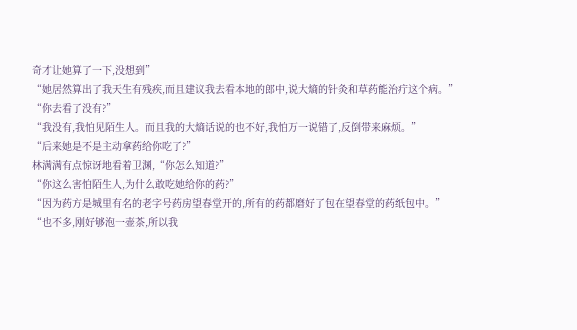奇才让她算了一下,没想到”
“她居然算出了我天生有残疾,而且建议我去看本地的郎中,说大熵的针灸和草药能治疔这个病。”
“你去看了没有?”
“我没有,我怕见陌生人。而且我的大熵话说的也不好,我怕万一说错了,反倒带来麻烦。”
“后来她是不是主动拿药给你吃了?”
林满满有点惊讶地看着卫渊,“你怎么知道?”
“你这么害怕陌生人,为什么敢吃她给你的药?”
“因为药方是城里有名的老字号药房望春堂开的,所有的药都磨好了包在望春堂的药纸包中。”
“也不多,刚好够泡一壶茶,所以我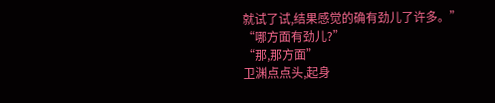就试了试,结果感觉的确有劲儿了许多。”
“哪方面有劲儿?”
“那,那方面”
卫渊点点头,起身